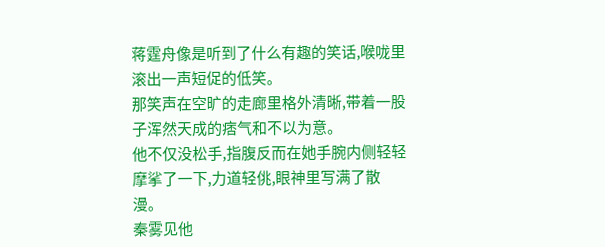蒋霆舟像是听到了什么有趣的笑话,喉咙里滚出一声短促的低笑。
那笑声在空旷的走廊里格外清晰,带着一股子浑然天成的痞气和不以为意。
他不仅没松手,指腹反而在她手腕内侧轻轻摩挲了一下,力道轻佻,眼神里写满了散漫。
秦雾见他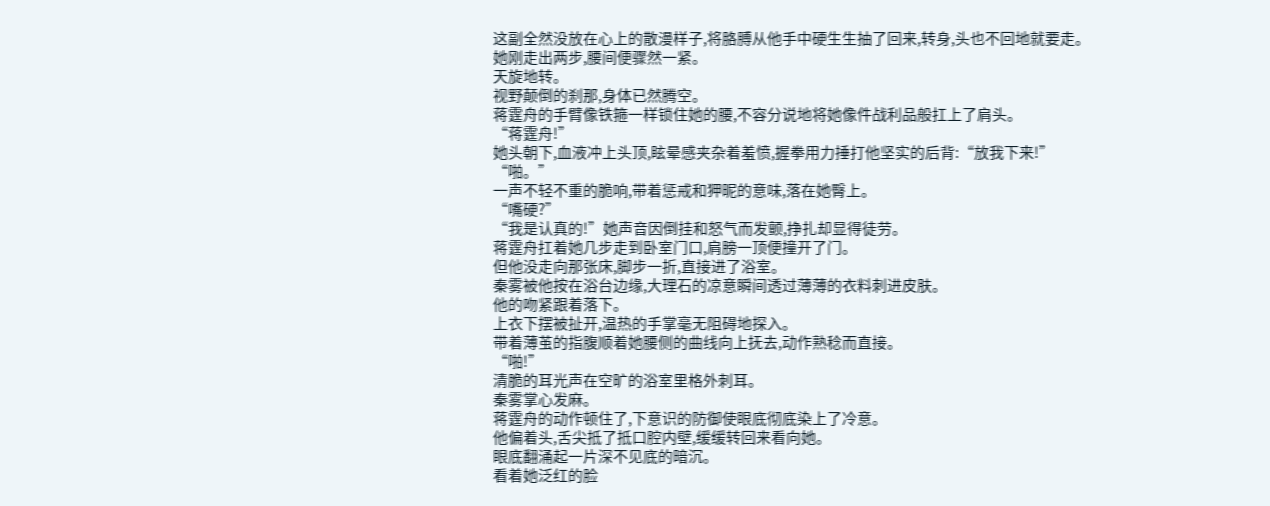这副全然没放在心上的散漫样子,将胳膊从他手中硬生生抽了回来,转身,头也不回地就要走。
她刚走出两步,腰间便骤然一紧。
天旋地转。
视野颠倒的刹那,身体已然腾空。
蒋霆舟的手臂像铁箍一样锁住她的腰,不容分说地将她像件战利品般扛上了肩头。
“蒋霆舟!”
她头朝下,血液冲上头顶,眩晕感夹杂着羞愤,握拳用力捶打他坚实的后背:“放我下来!”
“啪。”
一声不轻不重的脆响,带着惩戒和狎昵的意味,落在她臀上。
“嘴硬?”
“我是认真的!”她声音因倒挂和怒气而发颤,挣扎却显得徒劳。
蒋霆舟扛着她几步走到卧室门口,肩膀一顶便撞开了门。
但他没走向那张床,脚步一折,直接进了浴室。
秦雾被他按在浴台边缘,大理石的凉意瞬间透过薄薄的衣料刺进皮肤。
他的吻紧跟着落下。
上衣下摆被扯开,温热的手掌毫无阻碍地探入。
带着薄茧的指腹顺着她腰侧的曲线向上抚去,动作熟稔而直接。
“啪!”
清脆的耳光声在空旷的浴室里格外刺耳。
秦雾掌心发麻。
蒋霆舟的动作顿住了,下意识的防御使眼底彻底染上了冷意。
他偏着头,舌尖抵了抵口腔内壁,缓缓转回来看向她。
眼底翻涌起一片深不见底的暗沉。
看着她泛红的脸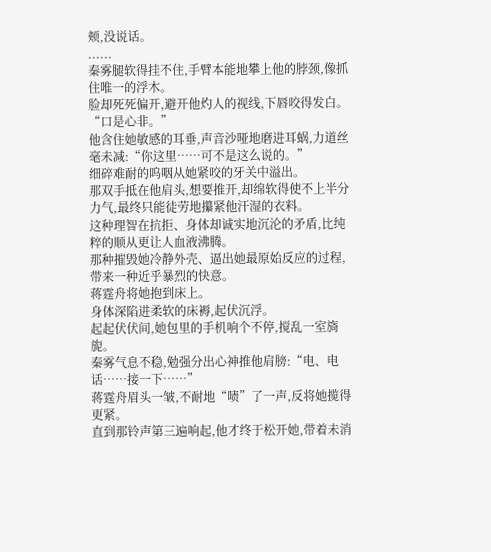颊,没说话。
......
秦雾腿软得挂不住,手臂本能地攀上他的脖颈,像抓住唯一的浮木。
脸却死死偏开,避开他灼人的视线,下唇咬得发白。
“口是心非。”
他含住她敏感的耳垂,声音沙哑地磨进耳蜗,力道丝毫未减:“你这里……可不是这么说的。”
细碎难耐的呜咽从她紧咬的牙关中溢出。
那双手抵在他肩头,想要推开,却绵软得使不上半分力气,最终只能徒劳地攥紧他汗湿的衣料。
这种理智在抗拒、身体却诚实地沉沦的矛盾,比纯粹的顺从更让人血液沸腾。
那种摧毁她冷静外壳、逼出她最原始反应的过程,带来一种近乎暴烈的快意。
蒋霆舟将她抱到床上。
身体深陷进柔软的床褥,起伏沉浮。
起起伏伏间,她包里的手机响个不停,搅乱一室旖旎。
秦雾气息不稳,勉强分出心神推他肩膀:“电、电话……接一下……”
蒋霆舟眉头一皱,不耐地“啧”了一声,反将她揽得更紧。
直到那铃声第三遍响起,他才终于松开她,带着未消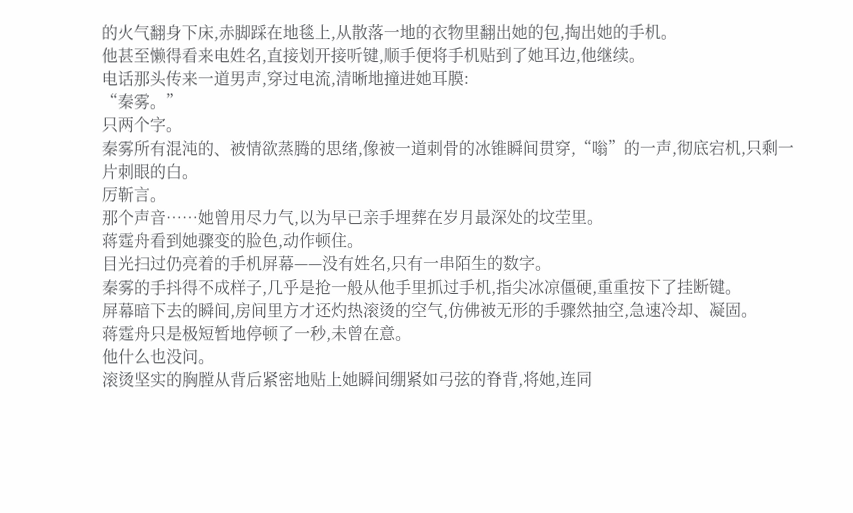的火气翻身下床,赤脚踩在地毯上,从散落一地的衣物里翻出她的包,掏出她的手机。
他甚至懒得看来电姓名,直接划开接听键,顺手便将手机贴到了她耳边,他继续。
电话那头传来一道男声,穿过电流,清晰地撞进她耳膜:
“秦雾。”
只两个字。
秦雾所有混沌的、被情欲蒸腾的思绪,像被一道刺骨的冰锥瞬间贯穿,“嗡”的一声,彻底宕机,只剩一片刺眼的白。
厉靳言。
那个声音……她曾用尽力气,以为早已亲手埋葬在岁月最深处的坟茔里。
蒋霆舟看到她骤变的脸色,动作顿住。
目光扫过仍亮着的手机屏幕——没有姓名,只有一串陌生的数字。
秦雾的手抖得不成样子,几乎是抢一般从他手里抓过手机,指尖冰凉僵硬,重重按下了挂断键。
屏幕暗下去的瞬间,房间里方才还灼热滚烫的空气,仿佛被无形的手骤然抽空,急速冷却、凝固。
蒋霆舟只是极短暂地停顿了一秒,未曾在意。
他什么也没问。
滚烫坚实的胸膛从背后紧密地贴上她瞬间绷紧如弓弦的脊背,将她,连同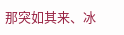那突如其来、冰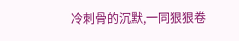冷刺骨的沉默,一同狠狠卷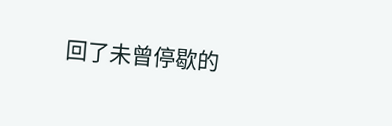回了未曾停歇的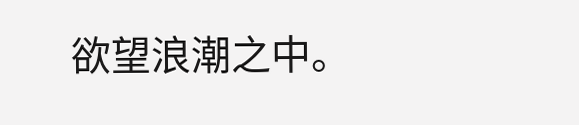欲望浪潮之中。